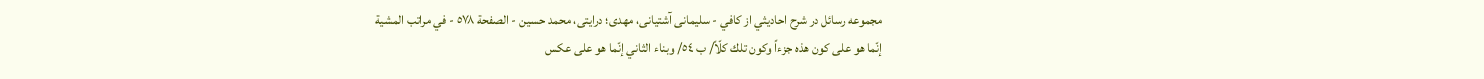مجموعه رسائل در شرح احاديثي از کافي - سلیمانی آشتیانی، مهدی؛ درایتی، محمد حسین - الصفحة ٥٧٨ - في مراتب المشية
إنّما هو على كون هذه جزءاً وكون تلك كلّاً/ ب ٥٤/ وبناء الثاني إنّما هو على عكس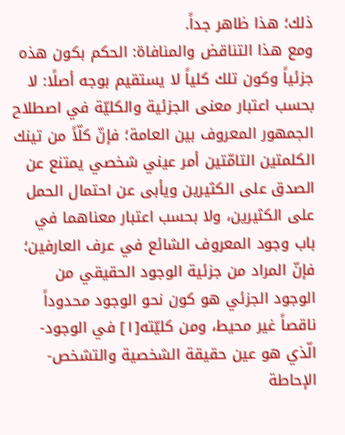ذلك؛ هذا ظاهر جداً.
ومع هذا التناقض والمنافاة: الحكم بكون هذه جزئياً وكون تلك كلياً لا يستقيم بوجه أصلًا: لا بحسب اعتبار معنى الجزئية والكليّة في اصطلاح الجمهور المعروف بين العامة؛ فإنّ كلّاً من تينك الكلمتين التامّتين أمر عيني شخصي يمتنع عن الصدق على الكثيرين ويأبى عن احتمال الحمل على الكثيرين، ولا بحسب اعتبار معناهما في باب وجود المعروف الشائع في عرف العارفين؛ فإنّ المراد من جزئية الوجود الحقيقي من الوجود الجزئي هو كون نحو الوجود محدوداً ناقصاً غير محيط، ومن كليّته[١] في الوجود- الّذي هو عين حقيقة الشخصية والتشخص- الإحاطة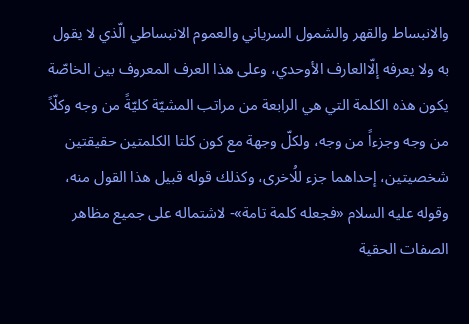والانبساط والقهر والشمول السرياني والعموم الانبساطي الّذي لا يقول به ولا يعرفه إلّاالعارف الأوحدي، وعلى هذا العرف المعروف بين الخاصّة يكون هذه الكلمة التي هي الرابعة من مراتب المشيّة كليّةً من وجه وكلّاً من وجه وجزءاً من وجه، ولكلّ وجهة مع كون كلتا الكلمتين حقيقتين شخصيتين، إحداهما جزء للُاخرى، وكذلك قوله قبيل هذا القول منه، وقوله عليه السلام «فجعله كلمة تامة»- لاشتماله على جميع مظاهر الصفات الحقية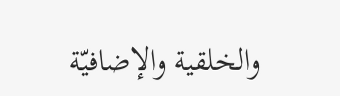والخلقية والإضافيّة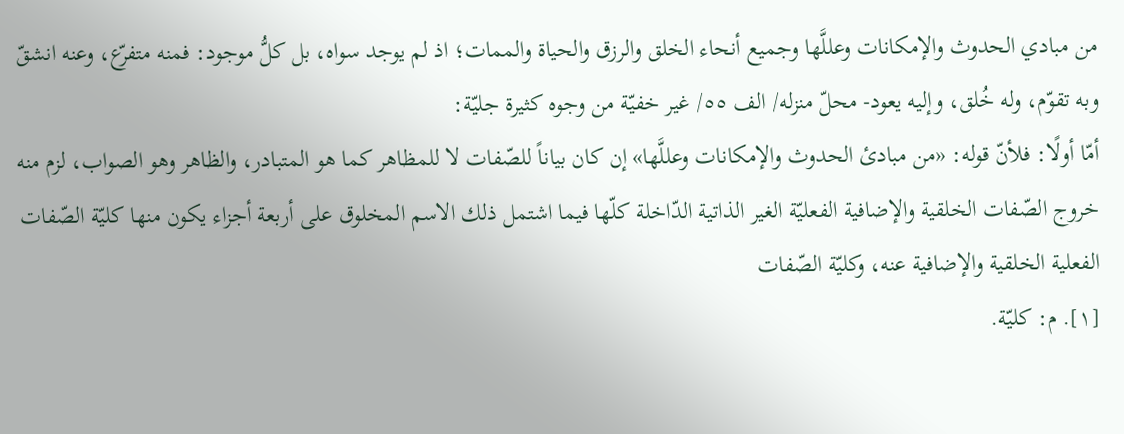من مبادي الحدوث والإمكانات وعللَّها وجميع أنحاء الخلق والرزق والحياة والممات؛ اذ لم يوجد سواه، بل كلُّ موجود: فمنه متفرّع، وعنه انشقّ وبه تقوّم، وله خُلق، وإليه يعود- محلّ منزله/ الف ٥٥/ غير خفيّة من وجوه كثيرة جليّة:
أمّا أولًا: فلأنّ قوله: «من مبادئ الحدوث والإمكانات وعللَّها» إن كان بياناً للصّفات لا للمظاهر كما هو المتبادر، والظاهر وهو الصواب، لزم منه خروج الصّفات الخلقية والإضافية الفعليّة الغير الذاتية الدّاخلة كلّها فيما اشتمل ذلك الاسم المخلوق على أربعة أجزاء يكون منها كليّة الصّفات الفعلية الخلقية والإضافية عنه، وكليّة الصّفات
[١]. م: كليّة.